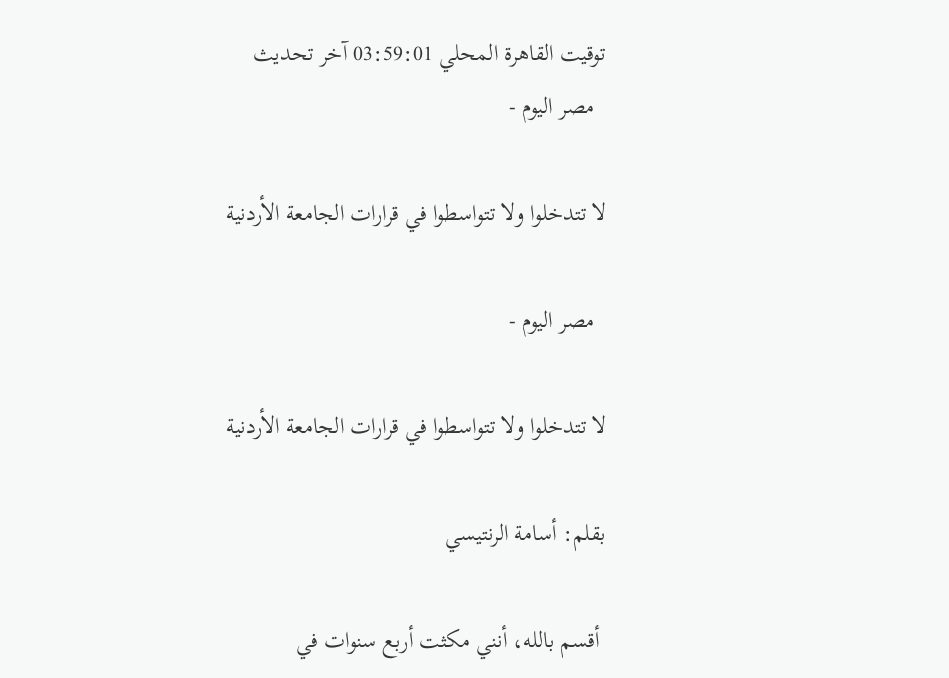توقيت القاهرة المحلي 03:59:01 آخر تحديث
  مصر اليوم -

لا تتدخلوا ولا تتواسطوا في قرارات الجامعة الأردنية

  مصر اليوم -

لا تتدخلوا ولا تتواسطوا في قرارات الجامعة الأردنية

بقلم: أسامة الرنتيسي

 أقسم بالله، أنني مكثت أربع سنوات في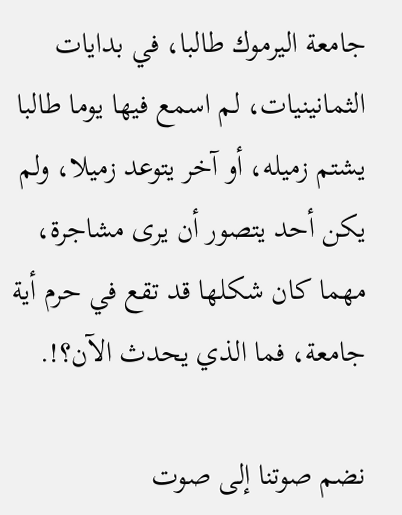جامعة اليرموك طالبا، في بدايات الثمانينيات، لم اسمع فيها يوما طالبا يشتم زميله، أو آخر يتوعد زميلا، ولم يكن أحد يتصور أن يرى مشاجرة، مهما كان شكلها قد تقع في حرم أية جامعة، فما الذي يحدث الآن؟!.

نضم صوتنا إلى صوت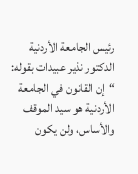رئيس الجامعة الأردنية الدكتور نذير عبيدات بقوله: “إن القانون في الجامعة الأردنية هو سيد الموقف والأساس، ولن يكون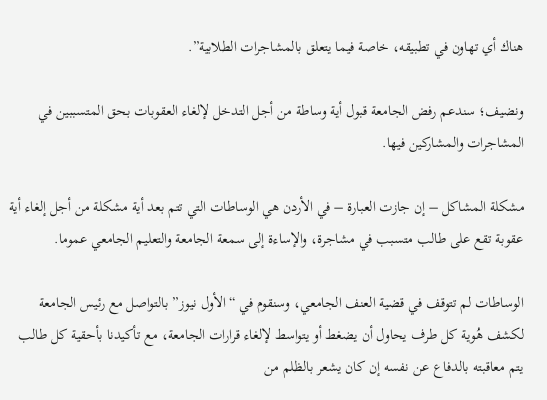هناك أي تهاون في تطبيقه، خاصة فيما يتعلق بالمشاجرات الطلابية”.

ونضيف؛ سندعم رفض الجامعة قبول أية وساطة من أجل التدخل لإلغاء العقوبات بحق المتسببين في المشاجرات والمشاركين فيها.

مشكلة المشاكل – إن جازت العبارة – في الأردن هي الوساطات التي تتم بعد أية مشكلة من أجل إلغاء أية عقوبة تقع على طالب متسبب في مشاجرة، والإساءة إلى سمعة الجامعة والتعليم الجامعي عموما.

الوساطات لم تتوقف في قضية العنف الجامعي، وسنقوم في “الأول نيوز” بالتواصل مع رئيس الجامعة لكشف هُوية كل طرف يحاول أن يضغط أو يتواسط لإلغاء قرارات الجامعة، مع تأكيدنا بأحقية كل طالب يتم معاقبته بالدفاع عن نفسه إن كان يشعر بالظلم من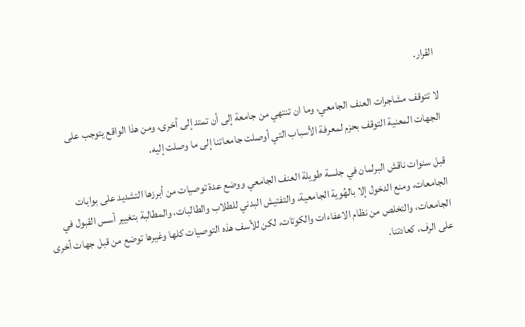القرار.

لا تتوقف مشاجرات العنف الجامعي، وما ان تنتهي من جامعة إلى أن تمتد إلى أخرى، ومن هذا الواقع يتوجب على الجهات المعنية التوقف بحزم لمعرفة الأسباب التي أوصلت جامعاتنا إلى ما وصلت إليه.

قبل سنوات ناقش البرلمان في جلسة طويلة العنف الجامعي ووضع عدة توصيات من أبرزها التشديد على بوابات الجامعات، ومنع الدخول إلا بالهُوية الجامعية، والتفتيش البدني للطلاب والطالبات، والمطالبة بتغيير أسس القبول في الجامعات، والتخلص من نظام الاعفاءات والكوتات، لكن للأسف هذه التوصيات كلها وغيرها توضع من قبل جهات أخرى على الرف، كعادتنا.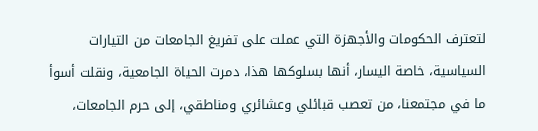لتعترف الحكومات والأجهزة التي عملت على تفريغ الجامعات من التيارات السياسية، خاصة اليسار، أنها بسلوكها هذا، دمرت الحياة الجامعية، ونقلت أسوأ ما في مجتمعنا، من تعصب قبائلي وعشائري ومناطقي، إلى حرم الجامعات،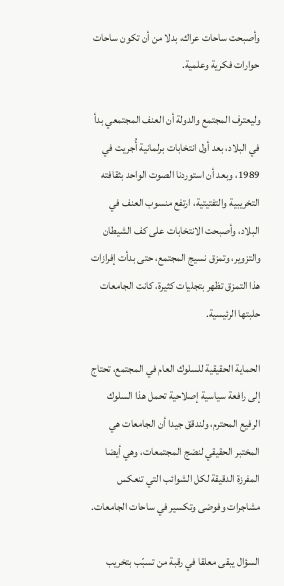وأصبحت ساحات عراك، بدلا من أن تكون ساحات حوارات فكرية وعلمية.

وليعترف المجتمع والدولة أن العنف المجتمعي بدأ في البلاد، بعد أول انتخابات برلمانية أُجريت في 1989، وبعد أن استوردنا الصوت الواحد بثقافته التخريبية والتفتيتية، ارتفع منسوب العنف في البلاد، وأصبحت الانتخابات على كف الشيطان والتزوير، وتمزق نسيج المجتمع، حتى بدأت إفرازات هذا التمزق تظهر بتجليات كثيرة، كانت الجامعات حلبتها الرئيسية.

الحماية الحقيقية للسلوك العام في المجتمع، تحتاج إلى رافعة سياسية إصلاحية تحمل هذا السلوك الرفيع المحترم، ولندقق جيدا أن الجامعات هي المختبر الحقيقي لنضج المجتمعات، وهي أيضا المفرزة الدقيقة لكل الشوائب التي تنعكس مشاجرات وفوضى وتكسير في ساحات الجامعات.

السؤال يبقى معلقا في رقبة من تسبّب بتخريب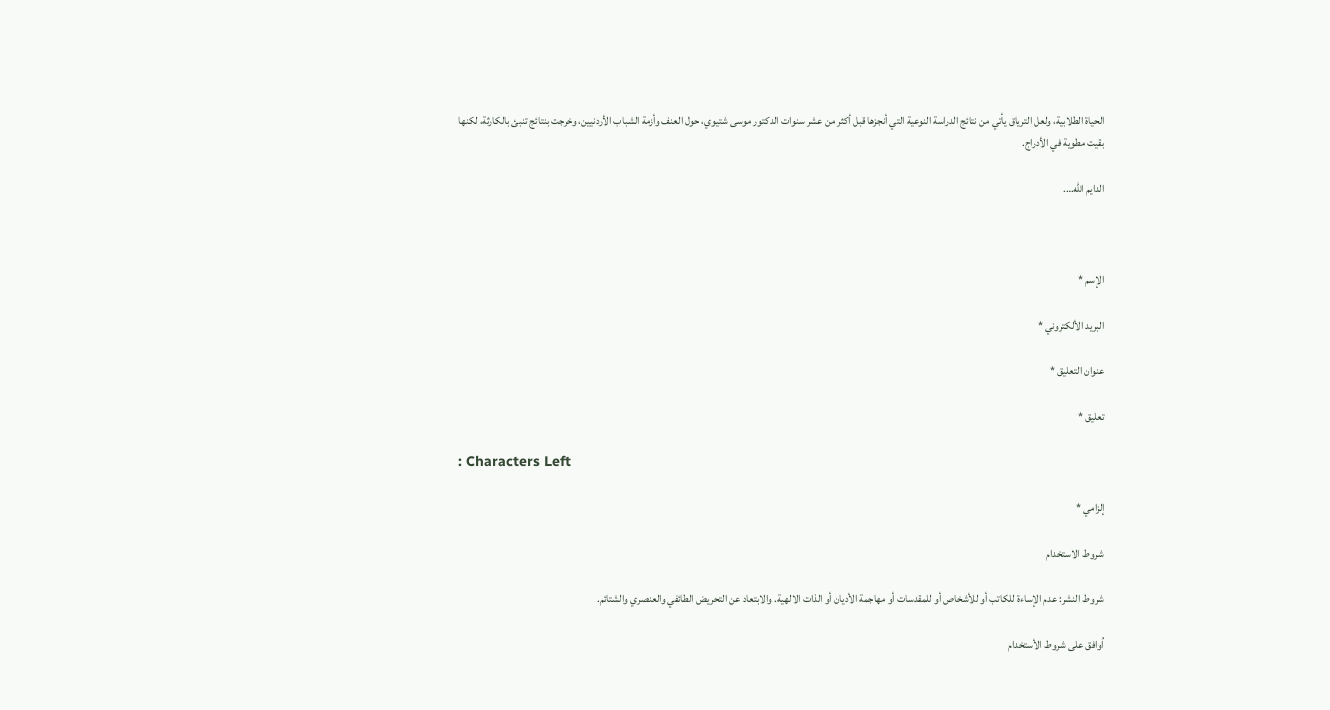الحياة الطلابية، ولعل الترياق يأتي من نتائج الدراسة النوعية التي أنجزها قبل أكثر من عشر سنوات الدكتور موسى شتيوي، حول العنف وأزمة الشباب الأردنيين، وخرجت بنتائج تنبئ بالكارثة، لكنها بقيت مطوية في الأدراج.

الدايم الله….



الإسم *

البريد الألكتروني *

عنوان التعليق *

تعليق *

: Characters Left

إلزامي *

شروط الاستخدام

شروط النشر: عدم الإساءة للكاتب أو للأشخاص أو للمقدسات أو مهاجمة الأديان أو الذات الالهية. والابتعاد عن التحريض الطائفي والعنصري والشتائم.

اُوافق على شروط الأستخدام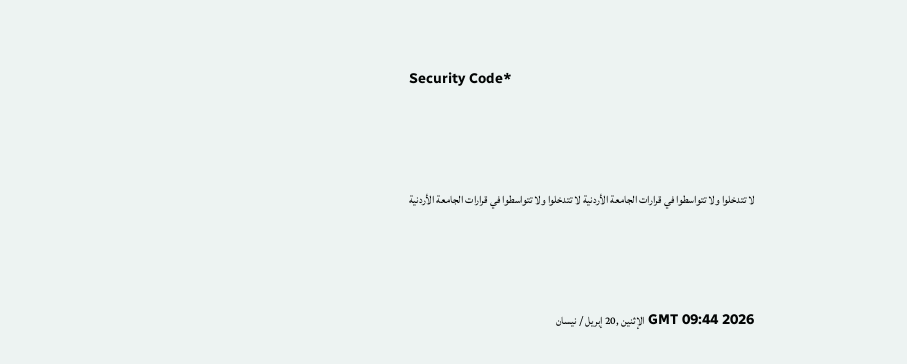Security Code*



لا تتدخلوا ولا تتواسطوا في قرارات الجامعة الأردنية لا تتدخلوا ولا تتواسطوا في قرارات الجامعة الأردنية



GMT 09:44 2026 الإثنين ,20 إبريل / نيسان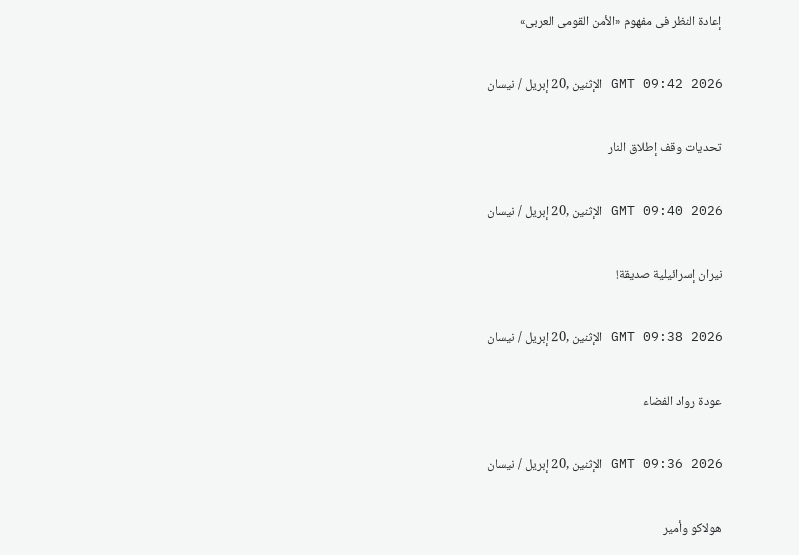إعادة النظر فى مفهوم «الأمن القومى العربى»

GMT 09:42 2026 الإثنين ,20 إبريل / نيسان

تحديات وقف إطلاق النار

GMT 09:40 2026 الإثنين ,20 إبريل / نيسان

نيران إسرائيلية صديقة!

GMT 09:38 2026 الإثنين ,20 إبريل / نيسان

عودة رواد الفضاء

GMT 09:36 2026 الإثنين ,20 إبريل / نيسان

هولاكو وأمير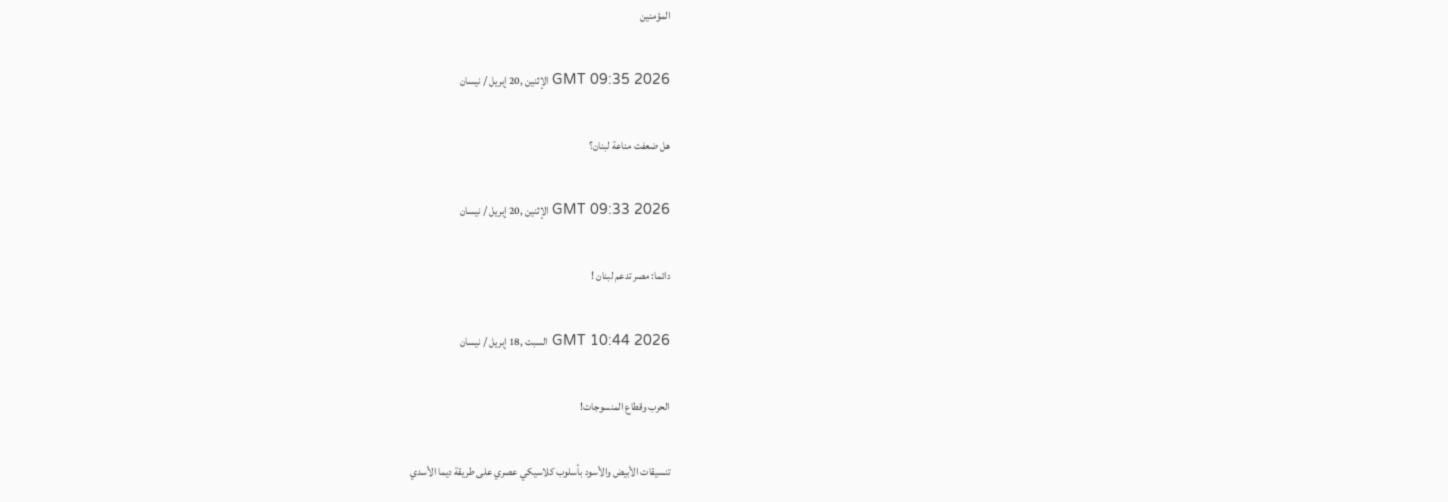المؤمنين

GMT 09:35 2026 الإثنين ,20 إبريل / نيسان

هل ضعفت مناعة لبنان؟

GMT 09:33 2026 الإثنين ,20 إبريل / نيسان

دائما: مصر تدعم لبنان !

GMT 10:44 2026 السبت ,18 إبريل / نيسان

الحرب وقطاع المنسوجات!

تنسيقات الأبيض والأسود بأسلوب كلاسيكي عصري على طريقة ديما الأسدي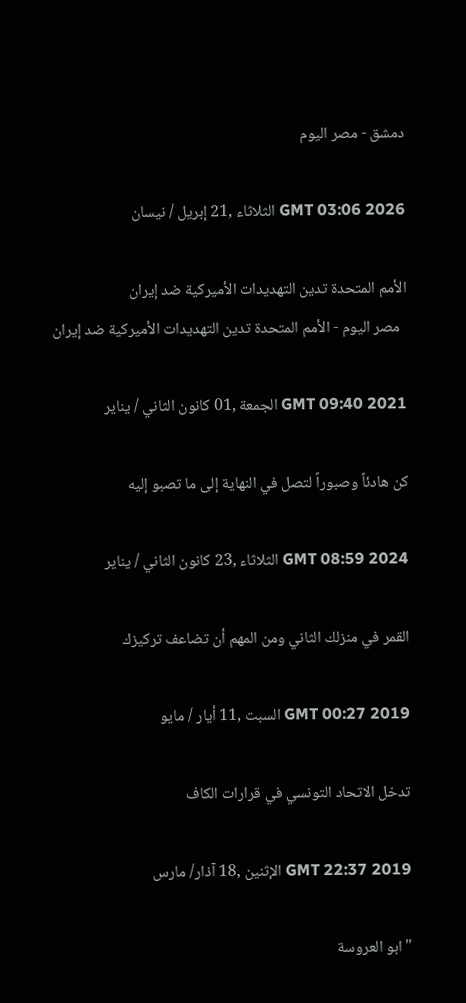دمشق - مصر اليوم

GMT 03:06 2026 الثلاثاء ,21 إبريل / نيسان

الأمم المتحدة تدين التهديدات الأميركية ضد إيران
  مصر اليوم - الأمم المتحدة تدين التهديدات الأميركية ضد إيران

GMT 09:40 2021 الجمعة ,01 كانون الثاني / يناير

كن هادئاً وصبوراً لتصل في النهاية إلى ما تصبو إليه

GMT 08:59 2024 الثلاثاء ,23 كانون الثاني / يناير

القمر في منزلك الثاني ومن المهم أن تضاعف تركيزك

GMT 00:27 2019 السبت ,11 أيار / مايو

تدخل الاتحاد التونسي في قرارات الكاف

GMT 22:37 2019 الإثنين ,18 آذار/ مارس

" ابو العروسة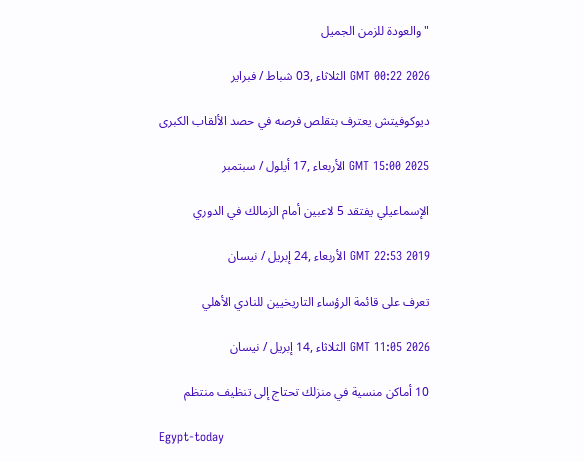" والعودة للزمن الجميل

GMT 00:22 2026 الثلاثاء ,03 شباط / فبراير

ديوكوفيتش يعترف بتقلص فرصه في حصد الألقاب الكبرى

GMT 15:00 2025 الأربعاء ,17 أيلول / سبتمبر

الإسماعيلي يفتقد 5 لاعبين أمام الزمالك في الدوري

GMT 22:53 2019 الأربعاء ,24 إبريل / نيسان

تعرف على قائمة الرؤساء التاريخيين للنادي الأهلي

GMT 11:05 2026 الثلاثاء ,14 إبريل / نيسان

10 أماكن منسية في منزلك تحتاج إلى تنظيف منتظم

Egypt-today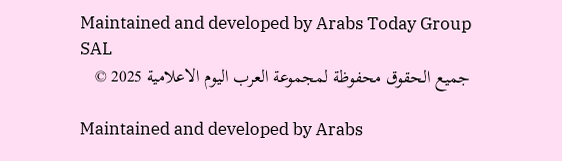Maintained and developed by Arabs Today Group SAL
جميع الحقوق محفوظة لمجموعة العرب اليوم الاعلامية 2025 ©

Maintained and developed by Arabs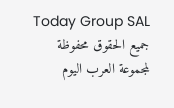Today Group SAL
جميع الحقوق محفوظة لمجموعة العرب اليوم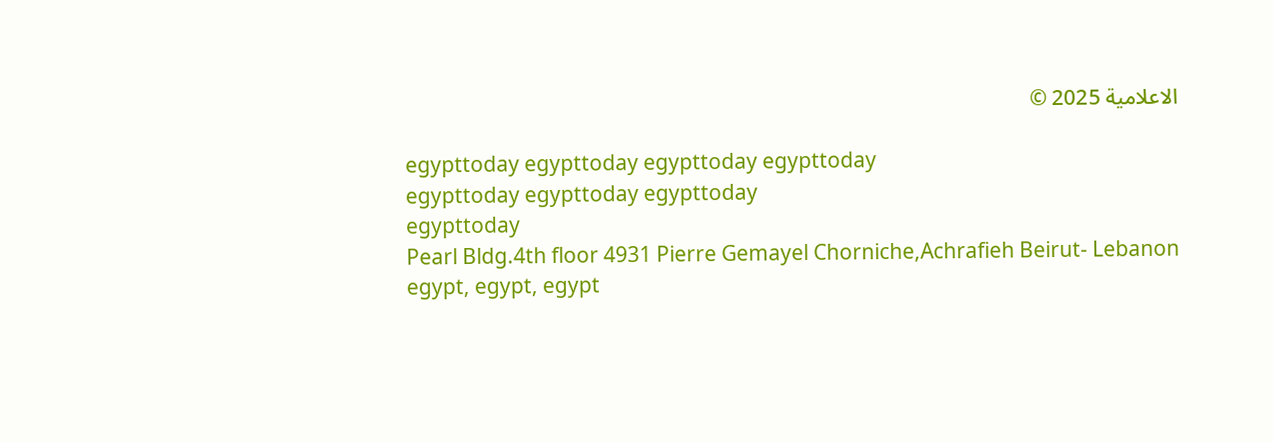الاعلامية 2025 ©

egypttoday egypttoday egypttoday egypttoday
egypttoday egypttoday egypttoday
egypttoday
Pearl Bldg.4th floor 4931 Pierre Gemayel Chorniche,Achrafieh Beirut- Lebanon
egypt, egypt, egypt